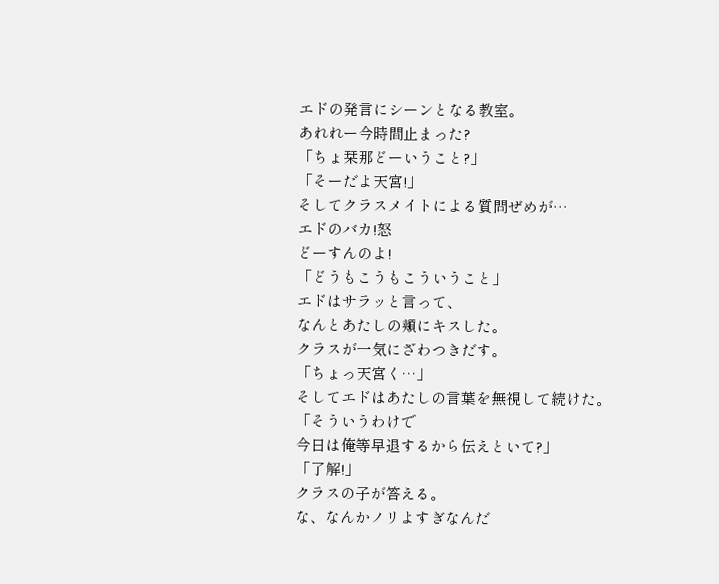エドの発言にシーンとなる教室。
あれれー今時間止まった?
「ちょ栞那どーいうこと?」
「そーだよ天宮!」
そしてクラスメイトによる質問ぜめが…
エドのバカ!怒
どーすんのよ!
「どうもこうもこういうこと」
エドはサラッと言って、
なんとあたしの頬にキスした。
クラスが一気にざわつきだす。
「ちょっ天宮く…」
そしてエドはあたしの言葉を無視して続けた。
「そういうわけで
今日は俺等早退するから伝えといて?」
「了解!」
クラスの子が答える。
な、なんかノリよすぎなんだ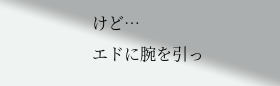けど…
エドに腕を引っ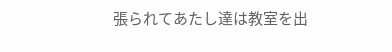張られてあたし達は教室を出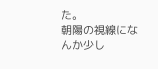た。
朝陽の視線になんか少し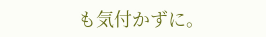も気付かずに。